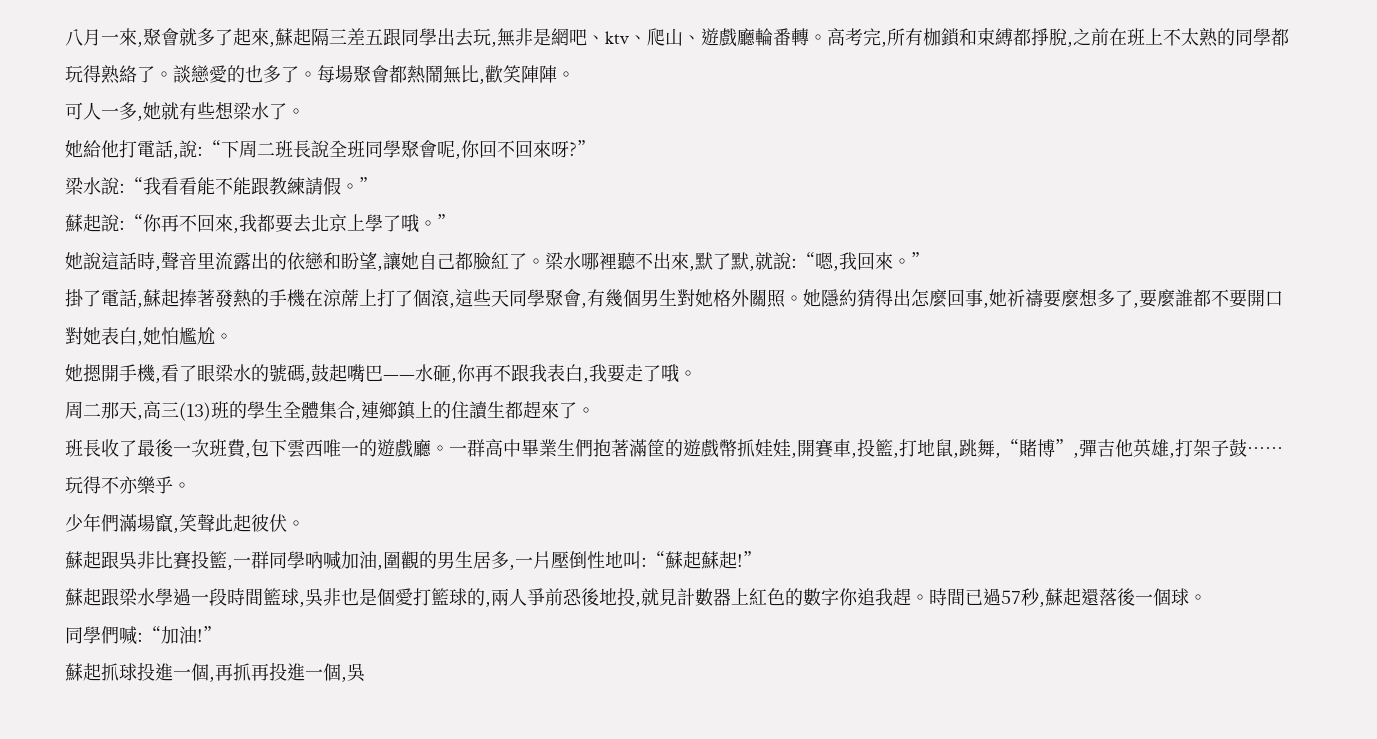八月一來,聚會就多了起來,蘇起隔三差五跟同學出去玩,無非是網吧、ktv、爬山、遊戲廳輪番轉。高考完,所有枷鎖和束縛都掙脫,之前在班上不太熟的同學都玩得熟絡了。談戀愛的也多了。每場聚會都熱鬧無比,歡笑陣陣。
可人一多,她就有些想梁水了。
她給他打電話,說:“下周二班長說全班同學聚會呢,你回不回來呀?”
梁水說:“我看看能不能跟教練請假。”
蘇起說:“你再不回來,我都要去北京上學了哦。”
她說這話時,聲音里流露出的依戀和盼望,讓她自己都臉紅了。梁水哪裡聽不出來,默了默,就說:“嗯,我回來。”
掛了電話,蘇起捧著發熱的手機在涼蓆上打了個滾,這些天同學聚會,有幾個男生對她格外關照。她隱約猜得出怎麼回事,她祈禱要麼想多了,要麼誰都不要開口對她表白,她怕尷尬。
她摁開手機,看了眼梁水的號碼,鼓起嘴巴——水砸,你再不跟我表白,我要走了哦。
周二那天,高三(13)班的學生全體集合,連鄉鎮上的住讀生都趕來了。
班長收了最後一次班費,包下雲西唯一的遊戲廳。一群高中畢業生們抱著滿筐的遊戲幣抓娃娃,開賽車,投籃,打地鼠,跳舞,“賭博”,彈吉他英雄,打架子鼓……玩得不亦樂乎。
少年們滿場竄,笑聲此起彼伏。
蘇起跟吳非比賽投籃,一群同學吶喊加油,圍觀的男生居多,一片壓倒性地叫:“蘇起蘇起!”
蘇起跟梁水學過一段時間籃球,吳非也是個愛打籃球的,兩人爭前恐後地投,就見計數器上紅色的數字你追我趕。時間已過57秒,蘇起還落後一個球。
同學們喊:“加油!”
蘇起抓球投進一個,再抓再投進一個,吳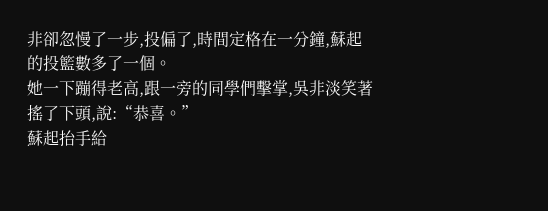非卻忽慢了一步,投偏了,時間定格在一分鐘,蘇起的投籃數多了一個。
她一下蹦得老高,跟一旁的同學們擊掌,吳非淡笑著搖了下頭,說:“恭喜。”
蘇起抬手給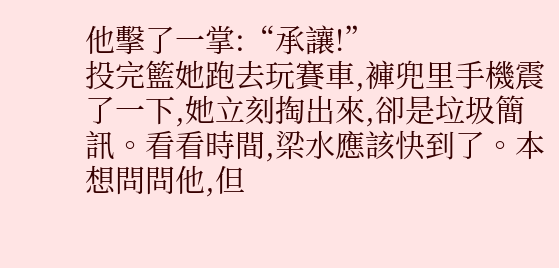他擊了一掌:“承讓!”
投完籃她跑去玩賽車,褲兜里手機震了一下,她立刻掏出來,卻是垃圾簡訊。看看時間,梁水應該快到了。本想問問他,但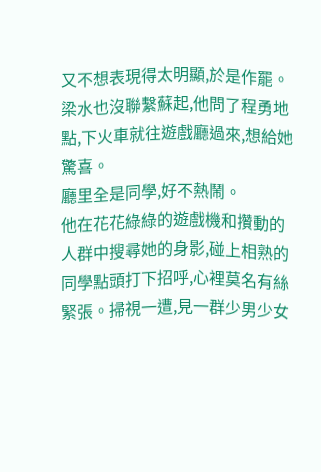又不想表現得太明顯,於是作罷。
梁水也沒聯繫蘇起,他問了程勇地點,下火車就往遊戲廳過來,想給她驚喜。
廳里全是同學,好不熱鬧。
他在花花綠綠的遊戲機和攢動的人群中搜尋她的身影,碰上相熟的同學點頭打下招呼,心裡莫名有絲緊張。掃視一遭,見一群少男少女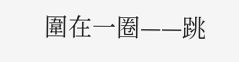圍在一圈——跳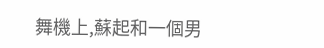舞機上,蘇起和一個男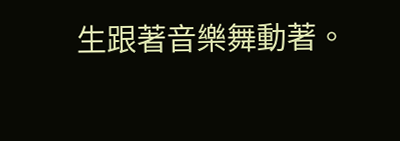生跟著音樂舞動著。